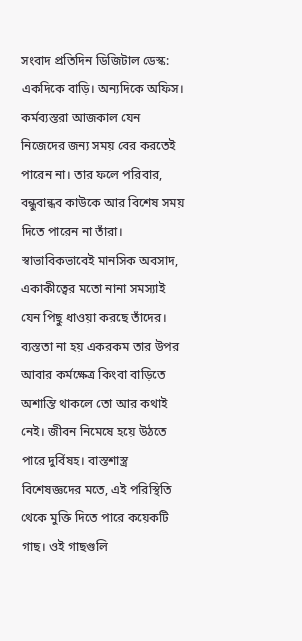সংবাদ প্রতিদিন ডিজিটাল ডেস্ক: একদিকে বাড়ি। অন্যদিকে অফিস। কর্মব্যস্তরা আজকাল যেন নিজেদের জন্য সময় বের করতেই পারেন না। তার ফলে পরিবার, বন্ধুবান্ধব কাউকে আর বিশেষ সময় দিতে পারেন না তাঁরা। স্বাভাবিকভাবেই মানসিক অবসাদ, একাকীত্বের মতো নানা সমস্যাই যেন পিছু ধাওয়া করছে তাঁদের। ব্যস্ততা না হয় একরকম তার উপর আবার কর্মক্ষেত্র কিংবা বাড়িতে অশান্তি থাকলে তো আর কথাই নেই। জীবন নিমেষে হয়ে উঠতে পারে দুর্বিষহ। বাস্তশাস্ত্র বিশেষজ্ঞদের মতে, এই পরিস্থিতি থেকে মুক্তি দিতে পারে কয়েকটি গাছ। ওই গাছগুলি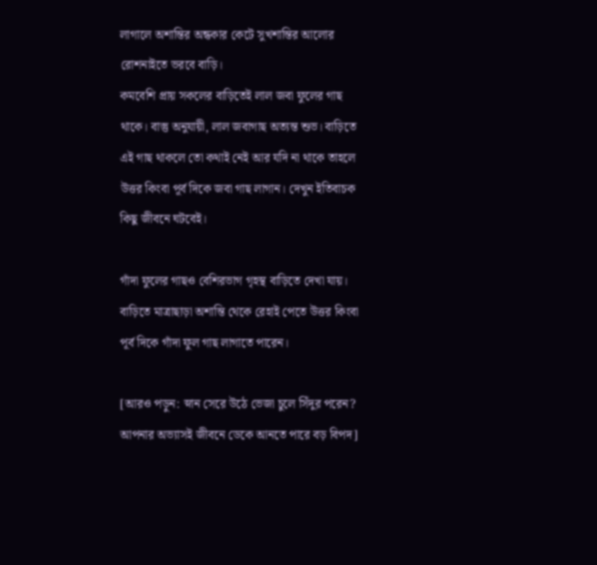লাগালে অশান্তির অন্ধকার কেটে সুখশান্তির আলোর রোশনাইতে ভরবে বাড়ি।
কমবেশি প্রায় সকলের বাড়িতেই লাল জবা ফুলের গাছ থাকে। বাস্তু অনুযায়ী, লাল জবাগাছ অত্যন্ত শুভ। বাড়িতে এই গাছ থাকলে তো কথাই নেই আর যদি না থাকে তাহলে উত্তর কিংবা পূর্ব দিকে জবা গাছ লাগান। দেখুন ইতিবাচক কিছু জীবনে ঘটবেই।

গাঁদা ফুলের গাছও বেশিরভাগ গৃহস্থ বাড়িতে দেখা যায়। বাড়িতে মাত্রাছাড়া অশান্তি থেকে রেহাই পেতে উত্তর কিংবা পূর্ব দিকে গাঁদা ফুল গাছ লাগাতে পারেন।

[আরও পড়ুন: স্নান সেরে উঠে ভেজা চুলে সিঁদুর পরেন? আপনার অভ্যাসই জীবনে ডেকে আনতে পারে বড় বিপদ]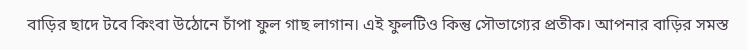বাড়ির ছাদে টবে কিংবা উঠোনে চাঁপা ফুল গাছ লাগান। এই ফুলটিও কিন্তু সৌভাগ্যের প্রতীক। আপনার বাড়ির সমস্ত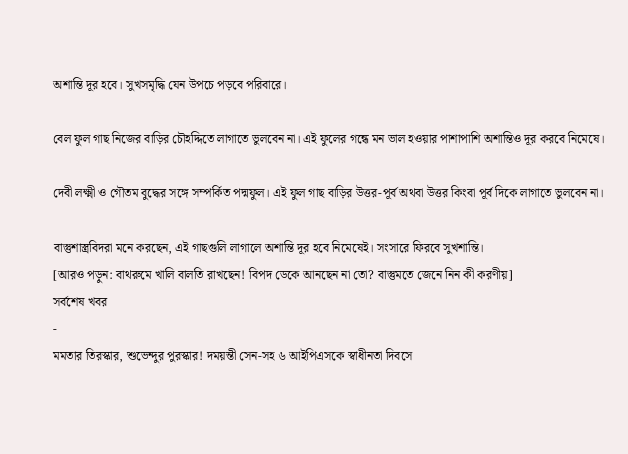অশান্তি দূর হবে। সুখসমৃদ্ধি যেন উপচে পড়বে পরিবারে।

বেল ফুল গাছ নিজের বাড়ির চৌহদ্দিতে লাগাতে ভুলবেন না। এই ফুলের গন্ধে মন ভাল হওয়ার পাশাপাশি অশান্তিও দূর করবে নিমেষে।

দেবী লক্ষ্মী ও গৌতম বুদ্ধের সঙ্গে সম্পর্কিত পদ্মফুল। এই ফুল গাছ বাড়ির উত্তর-পূর্ব অথবা উত্তর কিংবা পূর্ব দিকে লাগাতে ভুলবেন না।

বাস্তুশাস্ত্রবিদরা মনে করছেন, এই গাছগুলি লাগালে অশান্তি দূর হবে নিমেষেই। সংসারে ফিরবে সুখশান্তি।
[আরও পড়ুন: বাথরুমে খালি বালতি রাখছেন! বিপদ ডেকে আনছেন না তো? বাস্তুমতে জেনে নিন কী করণীয়]
সর্বশেষ খবর
-
মমতার তিরস্কার, শুভেন্দুর পুরস্কার! দময়ন্তী সেন-সহ ৬ আইপিএসকে স্বাধীনতা দিবসে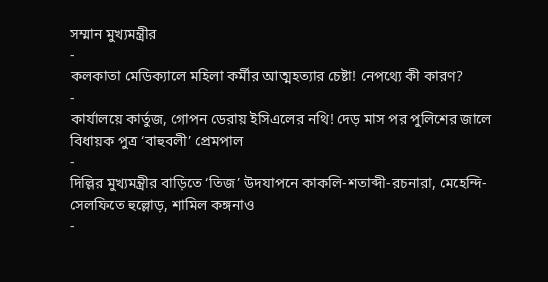সম্মান মুখ্যমন্ত্রীর
-
কলকাতা মেডিক্যালে মহিলা কর্মীর আত্মহত্যার চেষ্টা! নেপথ্যে কী কারণ?
-
কার্যালয়ে কার্তুজ, গোপন ডেরায় ইসিএলের নথি! দেড় মাস পর পুলিশের জালে বিধায়ক পুত্র ‘বাহুবলী’ প্রেমপাল
-
দিল্লির মুখ্যমন্ত্রীর বাড়িতে ‘তিজ’ উদযাপনে কাকলি-শতাব্দী-রচনারা, মেহেন্দি-সেলফিতে হুল্লোড়, শামিল কঙ্গনাও
-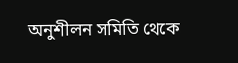অনুশীলন সমিতি থেকে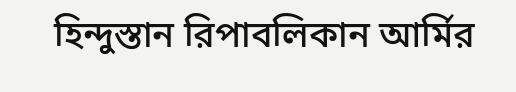হিন্দুস্তান রিপাবলিকান আর্মির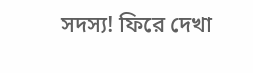সদস্য! ফিরে দেখা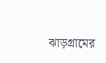ঝাড়গ্রামের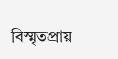বিস্মৃতপ্রায়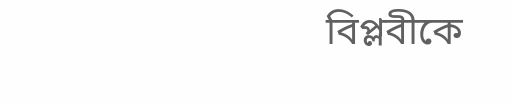বিপ্লবীকে